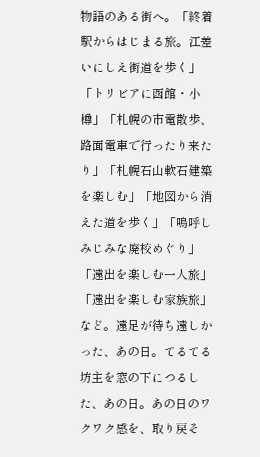物語のある街へ。「終着駅からはじまる旅。江差いにしえ街道を歩く」「トリビアに函館・小樽」「札幌の市電散歩、路面電車で行ったり来たり」「札幌石山軟石建築を楽しむ」「地図から消えた道を歩く」「嗚呼しみじみな廃校めぐり」「遠出を楽しむ一人旅」「遠出を楽しむ家族旅」など。遠足が待ち遠しかった、あの日。てるてる坊主を窓の下につるした、あの日。あの日のワクワク感を、取り戻そ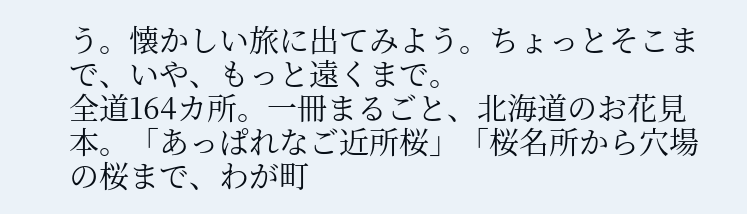う。懐かしい旅に出てみよう。ちょっとそこまで、いや、もっと遠くまで。
全道164カ所。一冊まるごと、北海道のお花見本。「あっぱれなご近所桜」「桜名所から穴場の桜まで、わが町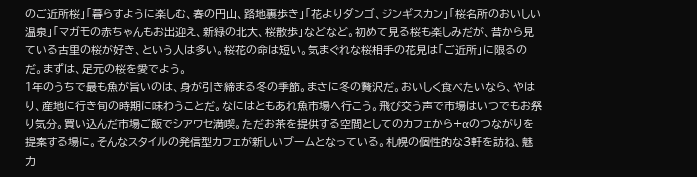のご近所桜」「暮らすように楽しむ、春の円山、路地裏歩き」「花よりダンゴ、ジンギスカン」「桜名所のおいしい温泉」「マガモの赤ちゃんもお出迎え、新緑の北大、桜散歩」などなど。初めて見る桜も楽しみだが、昔から見ている古里の桜が好き、という人は多い。桜花の命は短い。気まぐれな桜相手の花見は「ご近所」に限るのだ。まずは、足元の桜を愛でよう。
1年のうちで最も魚が旨いのは、身が引き締まる冬の季節。まさに冬の贅沢だ。おいしく食べたいなら、やはり、産地に行き旬の時期に味わうことだ。なにはともあれ魚市場へ行こう。飛び交う声で市場はいつでもお祭り気分。買い込んだ市場ご飯でシアワセ満喫。ただお茶を提供する空間としてのカフェから+αのつながりを提案する場に。そんなスタイルの発信型カフェが新しいブームとなっている。札幌の個性的な3軒を訪ね、魅力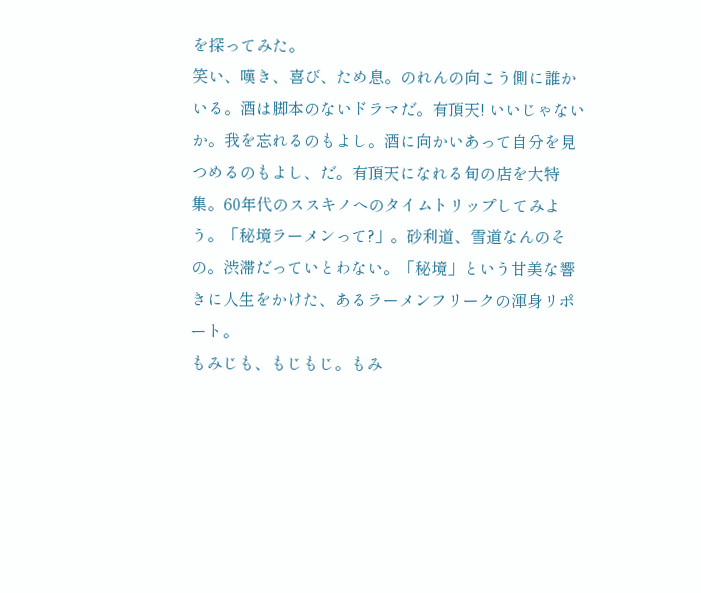を探ってみた。
笑い、嘆き、喜び、ため息。のれんの向こう側に誰かいる。酒は脚本のないドラマだ。有頂天! いいじゃないか。我を忘れるのもよし。酒に向かいあって自分を見つめるのもよし、だ。有頂天になれる旬の店を大特集。60年代のススキノへのタイムトリップしてみよう。「秘境ラーメンって?」。砂利道、雪道なんのその。渋滞だっていとわない。「秘境」という甘美な響きに人生をかけた、あるラーメンフリークの渾身リポート。
もみじも、もじもじ。もみ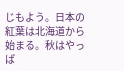じもよう。日本の紅葉は北海道から始まる。秋はやっぱ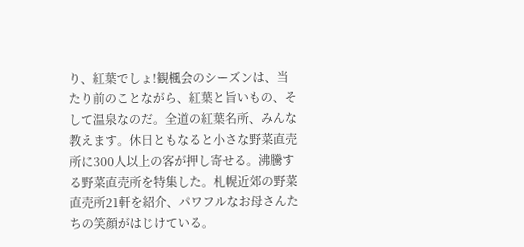り、紅葉でしょ!観楓会のシーズンは、当たり前のことながら、紅葉と旨いもの、そして温泉なのだ。全道の紅葉名所、みんな教えます。休日ともなると小さな野菜直売所に300人以上の客が押し寄せる。沸騰する野菜直売所を特集した。札幌近郊の野菜直売所21軒を紹介、パワフルなお母さんたちの笑顔がはじけている。